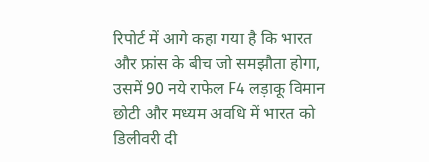रिपोर्ट में आगे कहा गया है कि भारत और फ्रांस के बीच जो समझौता होगा, उसमें 90 नये राफेल F4 लड़ाकू विमान छोटी और मध्यम अवधि में भारत को डिलीवरी दी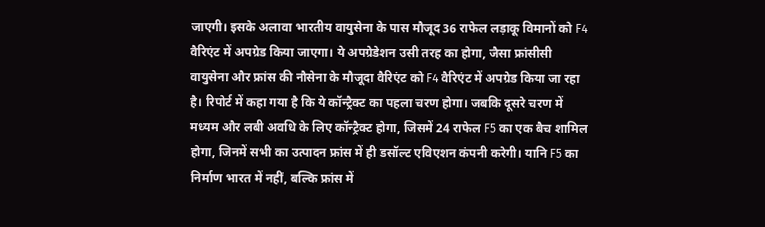जाएगी। इसके अलावा भारतीय वायुसेना के पास मौजूद 36 राफेल लड़ाकू विमानों को F4 वैरिएंट में अपग्रेड किया जाएगा। ये अपग्रेडेशन उसी तरह का होगा, जैसा फ्रांसीसी वायुसेना और फ्रांस की नौसेना के मौजूदा वैरिएंट को F4 वैरिएंट में अपग्रेड किया जा रहा है। रिपोर्ट में कहा गया है कि ये कॉन्ट्रैक्ट का पहला चरण होगा। जबकि दूसरे चरण में मध्यम और लबी अवधि के लिए कॉन्ट्रैक्ट होगा, जिसमें 24 राफेल F5 का एक बैच शामिल होगा, जिनमें सभी का उत्पादन फ्रांस में ही डसॉल्ट एविएशन कंपनी करेगी। यानि F5 का निर्माण भारत में नहीं, बल्कि फ्रांस में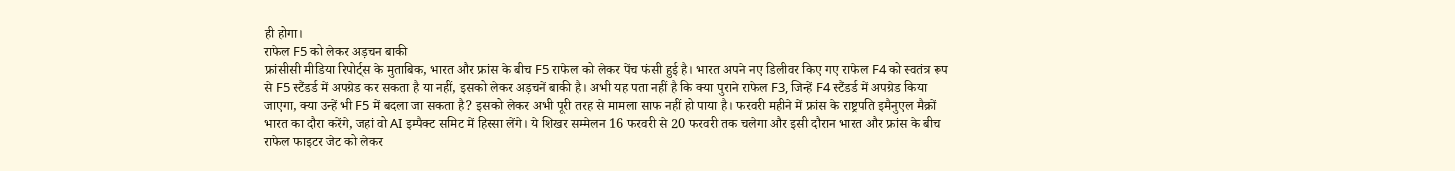ही होगा।
राफेल F5 को लेकर अड़चन बाकी
फ्रांसीसी मीडिया रिपोर्ट्स के मुताबिक, भारत और फ्रांस के बीच F5 राफेल को लेकर पेंच फंसी हुई है। भारत अपने नए डिलीवर किए गए राफेल F4 को स्वतंत्र रूप से F5 स्टैंडर्ड में अपग्रेड कर सकता है या नहीं, इसको लेकर अड़चनें बाकी है। अभी यह पता नहीं है कि क्या पुराने राफेल F3, जिन्हें F4 स्टैंडर्ड में अपग्रेड किया जाएगा, क्या उन्हें भी F5 में बदला जा सकता है? इसको लेकर अभी पूरी तरह से मामला साफ नहीं हो पाया है। फरवरी महीने में फ्रांस के राष्ट्रपति इमैनुएल मैक्रों भारत का दौरा करेंगे, जहां वो AI इम्पैक्ट समिट में हिस्सा लेंगे। ये शिखर सम्मेलन 16 फरवरी से 20 फरवरी तक चलेगा और इसी दौरान भारत और फ्रांस के बीच राफेल फाइटर जेट को लेकर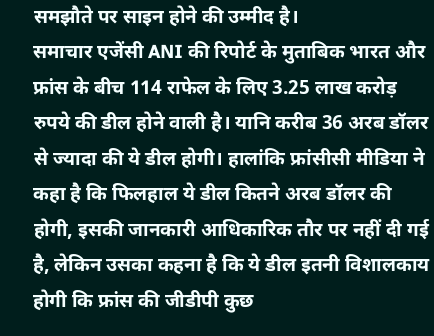समझौते पर साइन होने की उम्मीद है।
समाचार एजेंसी ANI की रिपोर्ट के मुताबिक भारत और फ्रांस के बीच 114 राफेल के लिए 3.25 लाख करोड़ रुपये की डील होने वाली है। यानि करीब 36 अरब डॉलर से ज्यादा की ये डील होगी। हालांकि फ्रांसीसी मीडिया ने कहा है कि फिलहाल ये डील कितने अरब डॉलर की होगी, इसकी जानकारी आधिकारिक तौर पर नहीं दी गई है, लेकिन उसका कहना है कि ये डील इतनी विशालकाय होगी कि फ्रांस की जीडीपी कुछ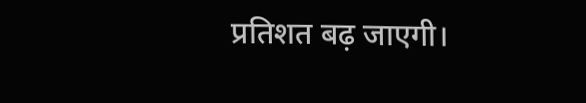प्रतिशत बढ़ जाएगी।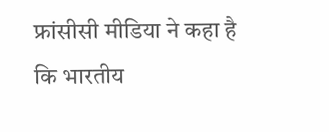फ्रांसीसी मीडिया ने कहा है कि भारतीय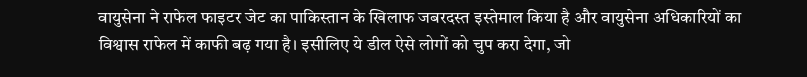वायुसेना ने राफेल फाइटर जेट का पाकिस्तान के खिलाफ जबरदस्त इस्तेमाल किया है और वायुसेना अधिकारियों का विश्वास राफेल में काफी बढ़ गया है। इसीलिए ये डील ऐसे लोगों को चुप करा देगा, जो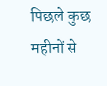पिछले कुछ महीनों से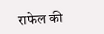राफेल की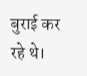बुराई कर रहे थे।